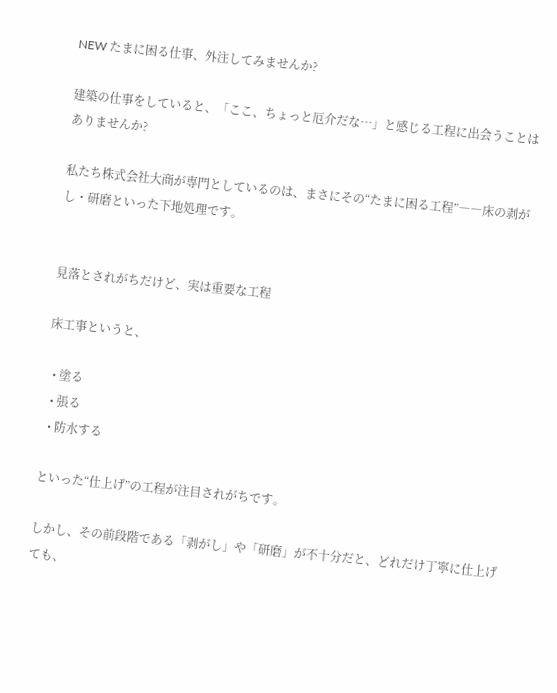NEW たまに困る仕事、外注してみませんか?

建築の仕事をしていると、「ここ、ちょっと厄介だな…」と感じる工程に出会うことはありませんか?

私たち株式会社大商が専門としているのは、まさにその“たまに困る工程”――床の剥がし・研磨といった下地処理です。


見落とされがちだけど、実は重要な工程

床工事というと、

  • 塗る
  • 張る
  • 防水する

といった“仕上げ”の工程が注目されがちです。

しかし、その前段階である「剥がし」や「研磨」が不十分だと、どれだけ丁寧に仕上げても、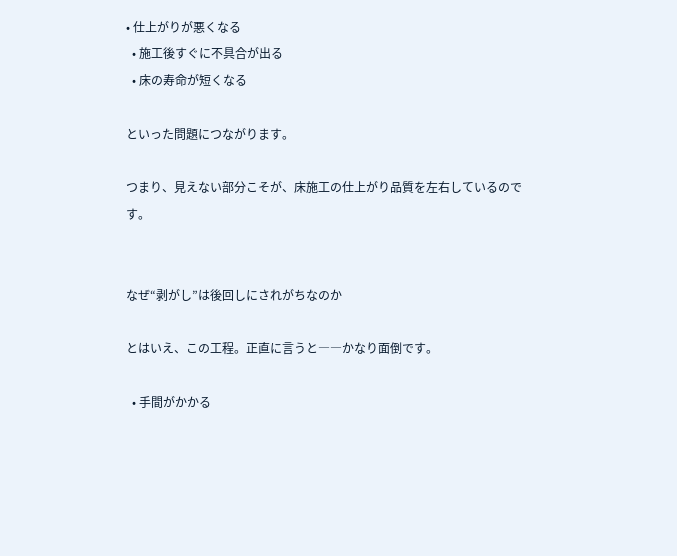• 仕上がりが悪くなる
  • 施工後すぐに不具合が出る
  • 床の寿命が短くなる

といった問題につながります。

つまり、見えない部分こそが、床施工の仕上がり品質を左右しているのです。


なぜ“剥がし”は後回しにされがちなのか

とはいえ、この工程。正直に言うと――かなり面倒です。

  • 手間がかかる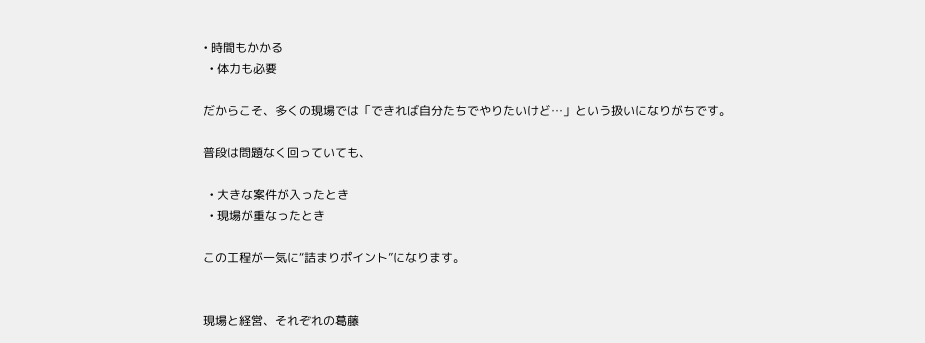• 時間もかかる
  • 体力も必要

だからこそ、多くの現場では「できれば自分たちでやりたいけど…」という扱いになりがちです。

普段は問題なく回っていても、

  • 大きな案件が入ったとき
  • 現場が重なったとき

この工程が一気に“詰まりポイント”になります。


現場と経営、それぞれの葛藤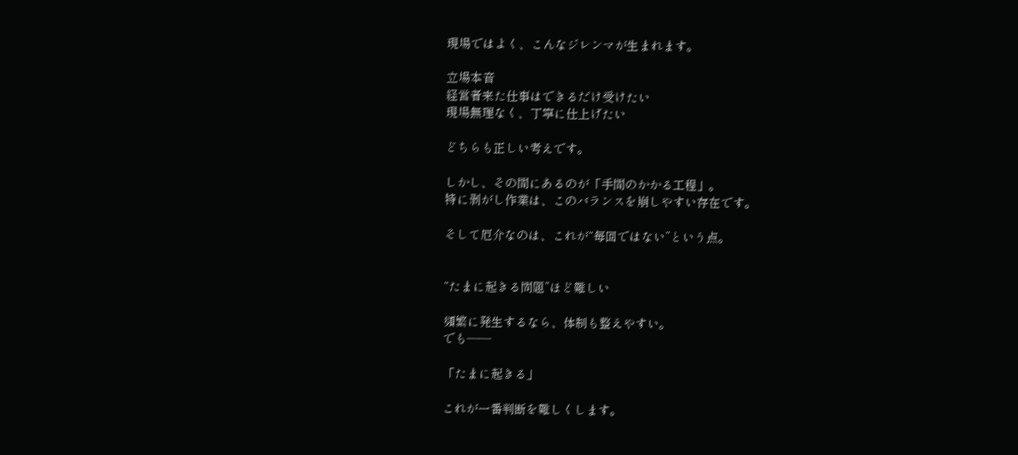現場ではよく、こんなジレンマが生まれます。

立場本音
経営者来た仕事はできるだけ受けたい
現場無理なく、丁寧に仕上げたい

どちらも正しい考えです。

しかし、その間にあるのが「手間のかかる工程」。
特に剥がし作業は、このバランスを崩しやすい存在です。

そして厄介なのは、これが“毎回ではない”という点。


“たまに起きる問題”ほど難しい

頻繁に発生するなら、体制も整えやすい。
でも――

「たまに起きる」

これが一番判断を難しくします。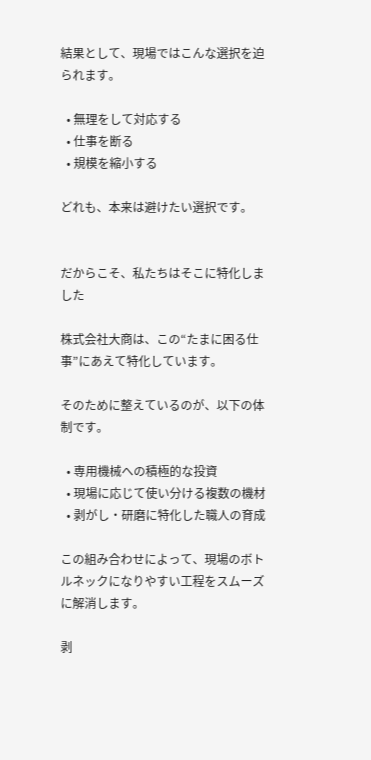結果として、現場ではこんな選択を迫られます。

  • 無理をして対応する
  • 仕事を断る
  • 規模を縮小する

どれも、本来は避けたい選択です。


だからこそ、私たちはそこに特化しました

株式会社大商は、この“たまに困る仕事”にあえて特化しています。

そのために整えているのが、以下の体制です。

  • 専用機械への積極的な投資
  • 現場に応じて使い分ける複数の機材
  • 剥がし・研磨に特化した職人の育成

この組み合わせによって、現場のボトルネックになりやすい工程をスムーズに解消します。

剥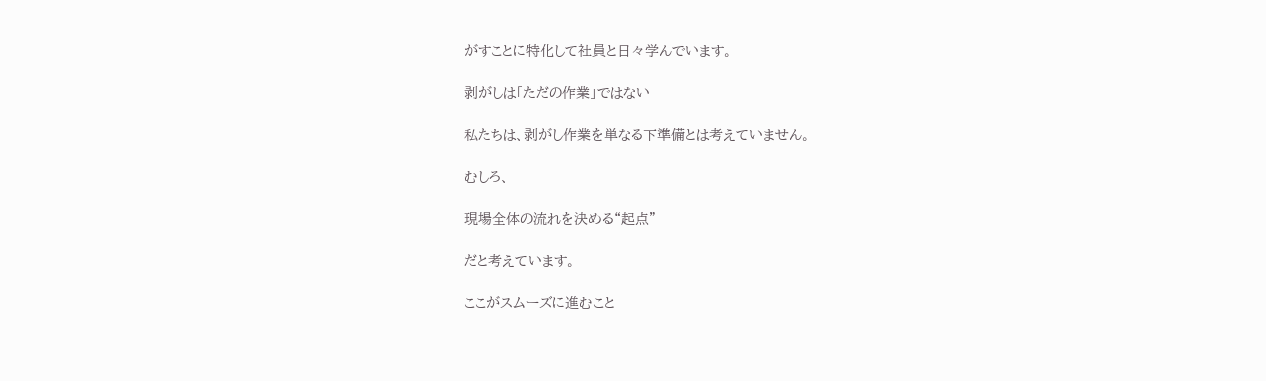がすことに特化して社員と日々学んでいます。

剥がしは「ただの作業」ではない

私たちは、剥がし作業を単なる下準備とは考えていません。

むしろ、

現場全体の流れを決める“起点”

だと考えています。

ここがスムーズに進むこと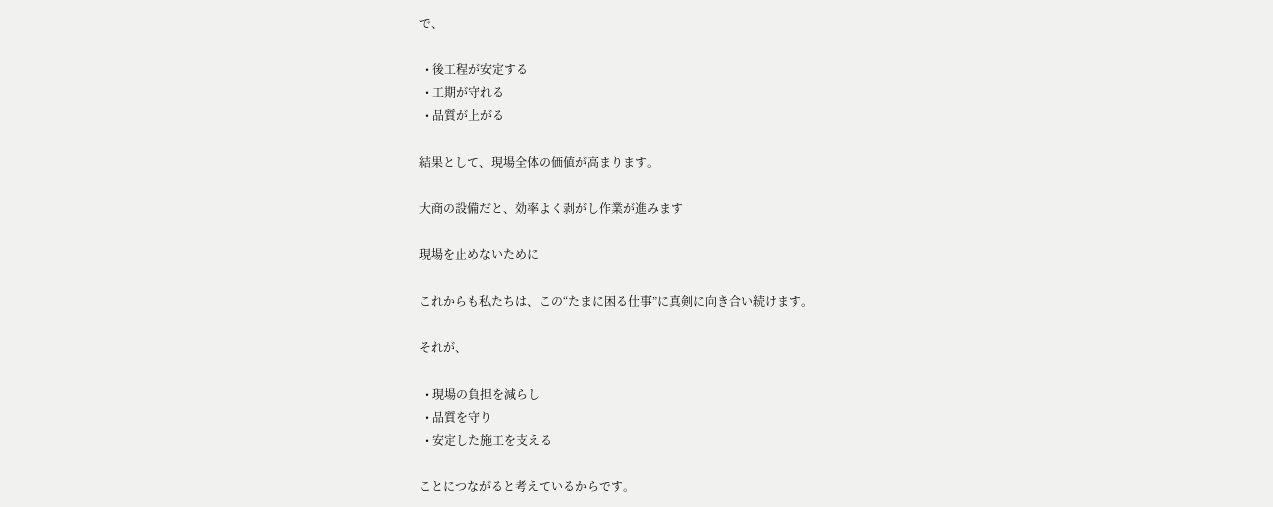で、

  • 後工程が安定する
  • 工期が守れる
  • 品質が上がる

結果として、現場全体の価値が高まります。

大商の設備だと、効率よく剥がし作業が進みます

現場を止めないために

これからも私たちは、この“たまに困る仕事”に真剣に向き合い続けます。

それが、

  • 現場の負担を減らし
  • 品質を守り
  • 安定した施工を支える

ことにつながると考えているからです。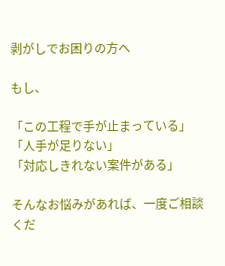剥がしでお困りの方へ

もし、

「この工程で手が止まっている」
「人手が足りない」
「対応しきれない案件がある」

そんなお悩みがあれば、一度ご相談くだ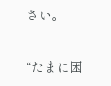さい。

“たまに困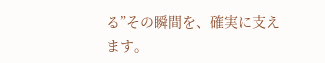る”その瞬間を、確実に支えます。